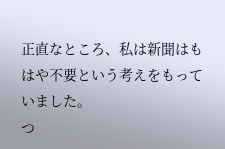正直なところ、私は新聞はもはや不要という考えをもっていました。
つ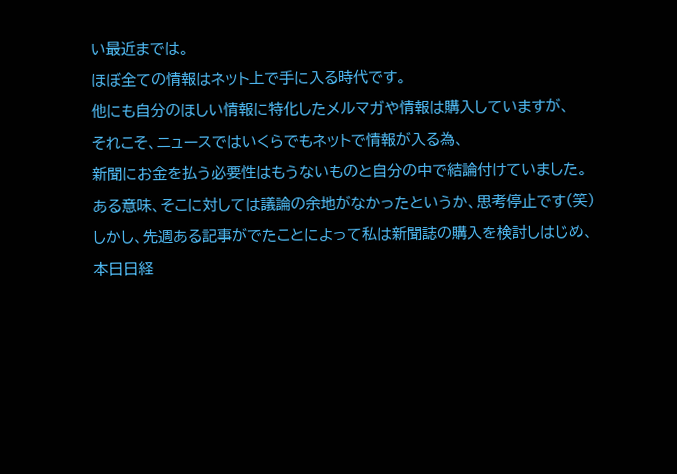い最近までは。
ほぼ全ての情報はネット上で手に入る時代です。
他にも自分のほしい情報に特化したメルマガや情報は購入していますが、
それこそ、ニュースではいくらでもネットで情報が入る為、
新聞にお金を払う必要性はもうないものと自分の中で結論付けていました。
ある意味、そこに対しては議論の余地がなかったというか、思考停止です(笑)
しかし、先週ある記事がでたことによって私は新聞誌の購入を検討しはじめ、
本日日経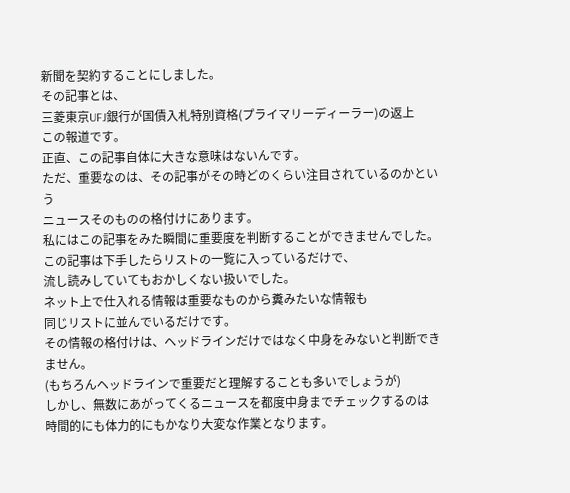新聞を契約することにしました。
その記事とは、
三菱東京UFJ銀行が国債入札特別資格(プライマリーディーラー)の返上
この報道です。
正直、この記事自体に大きな意味はないんです。
ただ、重要なのは、その記事がその時どのくらい注目されているのかという
ニュースそのものの格付けにあります。
私にはこの記事をみた瞬間に重要度を判断することができませんでした。
この記事は下手したらリストの一覧に入っているだけで、
流し読みしていてもおかしくない扱いでした。
ネット上で仕入れる情報は重要なものから糞みたいな情報も
同じリストに並んでいるだけです。
その情報の格付けは、ヘッドラインだけではなく中身をみないと判断できません。
(もちろんヘッドラインで重要だと理解することも多いでしょうが)
しかし、無数にあがってくるニュースを都度中身までチェックするのは
時間的にも体力的にもかなり大変な作業となります。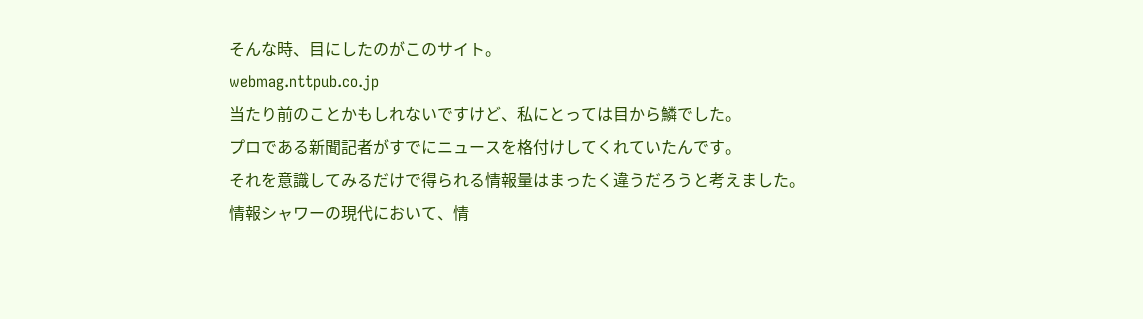そんな時、目にしたのがこのサイト。
webmag.nttpub.co.jp
当たり前のことかもしれないですけど、私にとっては目から鱗でした。
プロである新聞記者がすでにニュースを格付けしてくれていたんです。
それを意識してみるだけで得られる情報量はまったく違うだろうと考えました。
情報シャワーの現代において、情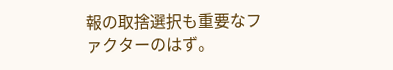報の取捨選択も重要なファクターのはず。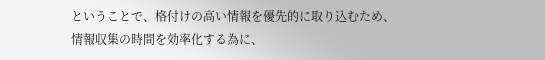ということで、格付けの高い情報を優先的に取り込むため、
情報収集の時間を効率化する為に、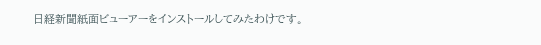日経新聞紙面ビューアーをインストールしてみたわけです。